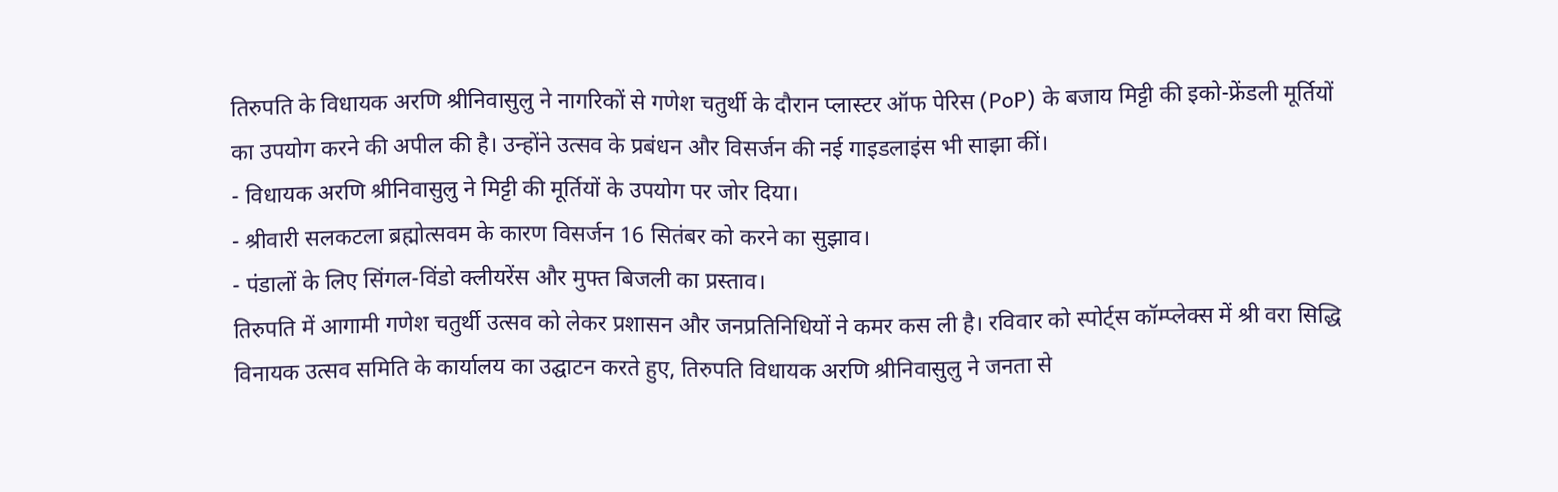तिरुपति के विधायक अरणि श्रीनिवासुलु ने नागरिकों से गणेश चतुर्थी के दौरान प्लास्टर ऑफ पेरिस (PoP) के बजाय मिट्टी की इको-फ्रेंडली मूर्तियों का उपयोग करने की अपील की है। उन्होंने उत्सव के प्रबंधन और विसर्जन की नई गाइडलाइंस भी साझा कीं।
- विधायक अरणि श्रीनिवासुलु ने मिट्टी की मूर्तियों के उपयोग पर जोर दिया।
- श्रीवारी सलकटला ब्रह्मोत्सवम के कारण विसर्जन 16 सितंबर को करने का सुझाव।
- पंडालों के लिए सिंगल-विंडो क्लीयरेंस और मुफ्त बिजली का प्रस्ताव।
तिरुपति में आगामी गणेश चतुर्थी उत्सव को लेकर प्रशासन और जनप्रतिनिधियों ने कमर कस ली है। रविवार को स्पोर्ट्स कॉम्प्लेक्स में श्री वरा सिद्धि विनायक उत्सव समिति के कार्यालय का उद्घाटन करते हुए, तिरुपति विधायक अरणि श्रीनिवासुलु ने जनता से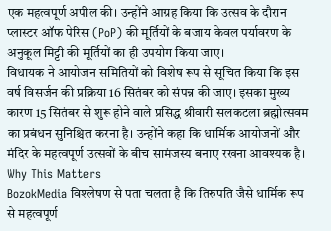एक महत्वपूर्ण अपील की। उन्होंने आग्रह किया कि उत्सव के दौरान प्लास्टर ऑफ पेरिस (PoP) की मूर्तियों के बजाय केवल पर्यावरण के अनुकूल मिट्टी की मूर्तियों का ही उपयोग किया जाए।
विधायक ने आयोजन समितियों को विशेष रूप से सूचित किया कि इस वर्ष विसर्जन की प्रक्रिया 16 सितंबर को संपन्न की जाए। इसका मुख्य कारण 15 सितंबर से शुरू होने वाले प्रसिद्ध श्रीवारी सलकटला ब्रह्मोत्सवम का प्रबंधन सुनिश्चित करना है। उन्होंने कहा कि धार्मिक आयोजनों और मंदिर के महत्वपूर्ण उत्सवों के बीच सामंजस्य बनाए रखना आवश्यक है।
Why This Matters
BozokMedia विश्लेषण से पता चलता है कि तिरुपति जैसे धार्मिक रूप से महत्वपूर्ण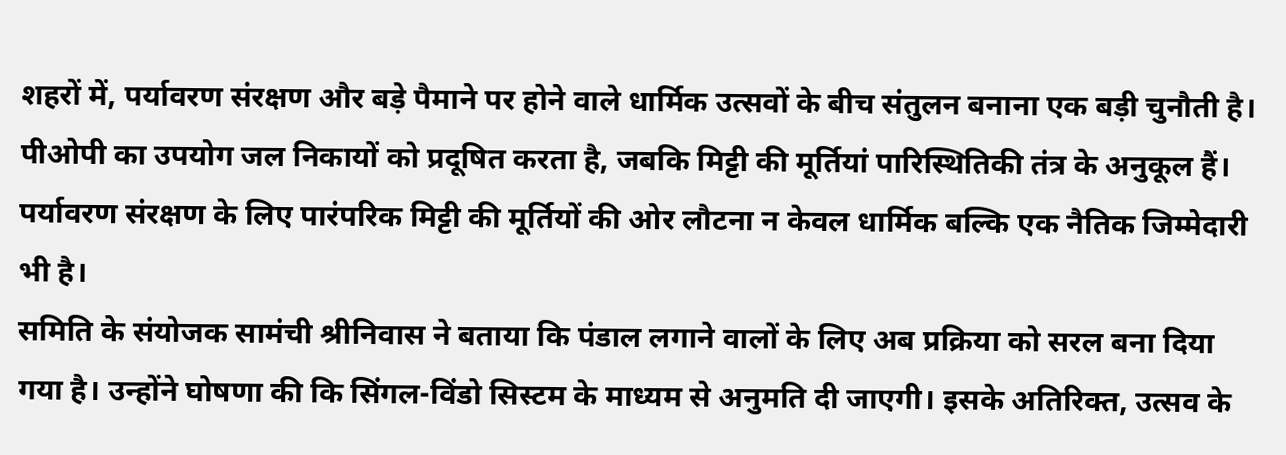शहरों में, पर्यावरण संरक्षण और बड़े पैमाने पर होने वाले धार्मिक उत्सवों के बीच संतुलन बनाना एक बड़ी चुनौती है। पीओपी का उपयोग जल निकायों को प्रदूषित करता है, जबकि मिट्टी की मूर्तियां पारिस्थितिकी तंत्र के अनुकूल हैं।
पर्यावरण संरक्षण के लिए पारंपरिक मिट्टी की मूर्तियों की ओर लौटना न केवल धार्मिक बल्कि एक नैतिक जिम्मेदारी भी है।
समिति के संयोजक सामंची श्रीनिवास ने बताया कि पंडाल लगाने वालों के लिए अब प्रक्रिया को सरल बना दिया गया है। उन्होंने घोषणा की कि सिंगल-विंडो सिस्टम के माध्यम से अनुमति दी जाएगी। इसके अतिरिक्त, उत्सव के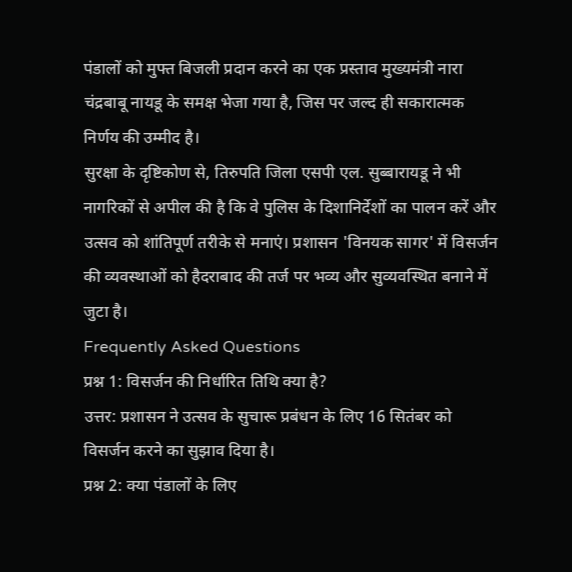पंडालों को मुफ्त बिजली प्रदान करने का एक प्रस्ताव मुख्यमंत्री नारा चंद्रबाबू नायडू के समक्ष भेजा गया है, जिस पर जल्द ही सकारात्मक निर्णय की उम्मीद है।
सुरक्षा के दृष्टिकोण से, तिरुपति जिला एसपी एल. सुब्बारायडू ने भी नागरिकों से अपील की है कि वे पुलिस के दिशानिर्देशों का पालन करें और उत्सव को शांतिपूर्ण तरीके से मनाएं। प्रशासन 'विनयक सागर' में विसर्जन की व्यवस्थाओं को हैदराबाद की तर्ज पर भव्य और सुव्यवस्थित बनाने में जुटा है।
Frequently Asked Questions
प्रश्न 1: विसर्जन की निर्धारित तिथि क्या है?
उत्तर: प्रशासन ने उत्सव के सुचारू प्रबंधन के लिए 16 सितंबर को विसर्जन करने का सुझाव दिया है।
प्रश्न 2: क्या पंडालों के लिए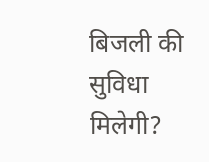बिजली की सुविधा मिलेगी?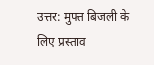उत्तर: मुफ्त बिजली के लिए प्रस्ताव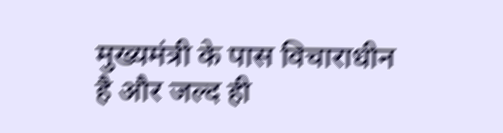मुख्यमंत्री के पास विचाराधीन है और जल्द ही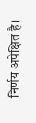निर्णय अपेक्षित है।